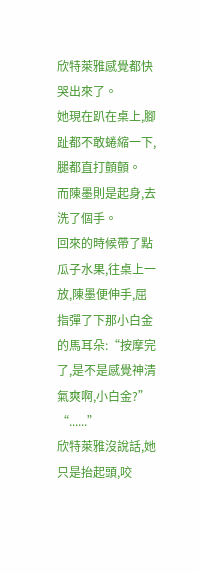欣特萊雅感覺都快哭出來了。
她現在趴在桌上,腳趾都不敢蜷縮一下,腿都直打顫顫。
而陳墨則是起身,去洗了個手。
回來的時候帶了點瓜子水果,往桌上一放,陳墨便伸手,屈指彈了下那小白金的馬耳朵:“按摩完了,是不是感覺神清氣爽啊,小白金?”
“......”
欣特萊雅沒說話,她只是抬起頭,咬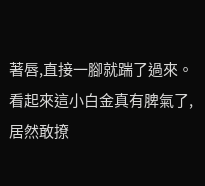著唇,直接一腳就踹了過來。
看起來這小白金真有脾氣了,居然敢撩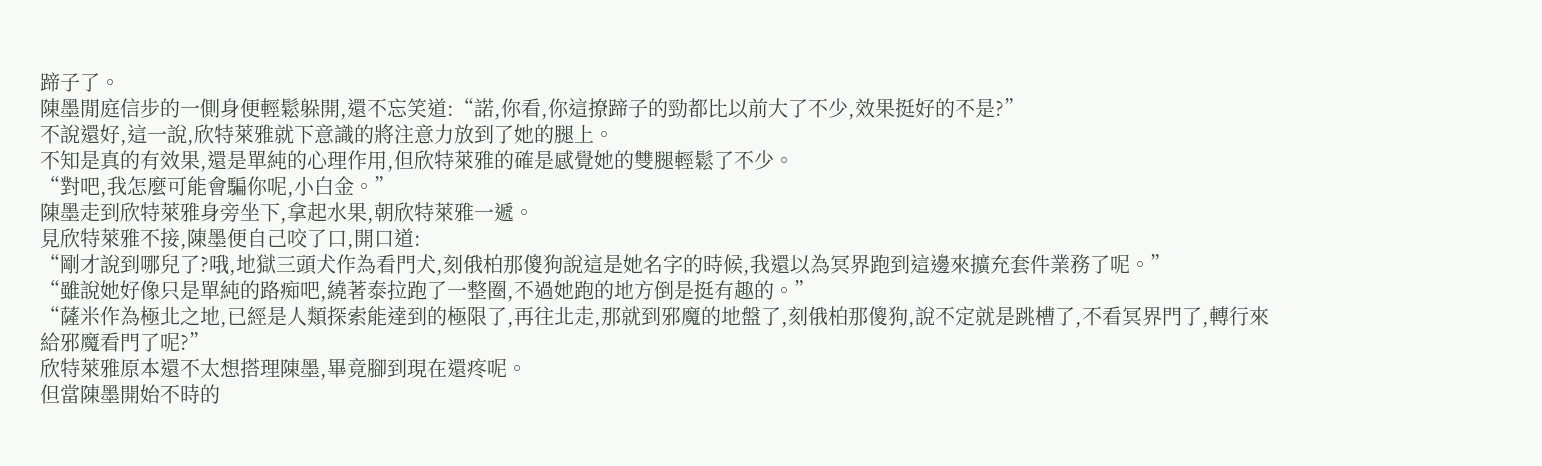蹄子了。
陳墨閒庭信步的一側身便輕鬆躲開,還不忘笑道:“諾,你看,你這撩蹄子的勁都比以前大了不少,效果挺好的不是?”
不說還好,這一說,欣特萊雅就下意識的將注意力放到了她的腿上。
不知是真的有效果,還是單純的心理作用,但欣特萊雅的確是感覺她的雙腿輕鬆了不少。
“對吧,我怎麼可能會騙你呢,小白金。”
陳墨走到欣特萊雅身旁坐下,拿起水果,朝欣特萊雅一遞。
見欣特萊雅不接,陳墨便自己咬了口,開口道:
“剛才說到哪兒了?哦,地獄三頭犬作為看門犬,刻俄柏那傻狗說這是她名字的時候,我還以為冥界跑到這邊來擴充套件業務了呢。”
“雖說她好像只是單純的路痴吧,繞著泰拉跑了一整圈,不過她跑的地方倒是挺有趣的。”
“薩米作為極北之地,已經是人類探索能達到的極限了,再往北走,那就到邪魔的地盤了,刻俄柏那傻狗,說不定就是跳槽了,不看冥界門了,轉行來給邪魔看門了呢?”
欣特萊雅原本還不太想搭理陳墨,畢竟腳到現在還疼呢。
但當陳墨開始不時的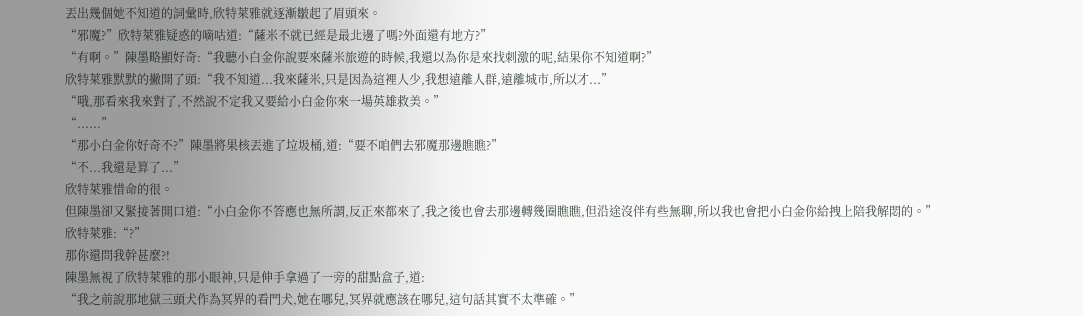丟出幾個她不知道的詞彙時,欣特萊雅就逐漸皺起了眉頭來。
“邪魔?”欣特萊雅疑惑的嘀咕道:“薩米不就已經是最北邊了嗎?外面還有地方?”
“有啊。”陳墨略顯好奇:“我聽小白金你說要來薩米旅遊的時候,我還以為你是來找刺激的呢,結果你不知道啊?”
欣特萊雅默默的撇開了頭:“我不知道...我來薩米,只是因為這裡人少,我想遠離人群,遠離城市,所以才...”
“哦,那看來我來對了,不然說不定我又要給小白金你來一場英雄救美。”
“......”
“那小白金你好奇不?”陳墨將果核丟進了垃圾桶,道:“要不咱們去邪魔那邊瞧瞧?”
“不...我還是算了...”
欣特萊雅惜命的很。
但陳墨卻又緊接著開口道:“小白金你不答應也無所謂,反正來都來了,我之後也會去那邊轉幾圈瞧瞧,但沿途沒伴有些無聊,所以我也會把小白金你給拽上陪我解悶的。”
欣特萊雅:“?”
那你還問我幹甚麼?!
陳墨無視了欣特萊雅的那小眼神,只是伸手拿過了一旁的甜點盒子,道:
“我之前說那地獄三頭犬作為冥界的看門犬,她在哪兒,冥界就應該在哪兒,這句話其實不太準確。”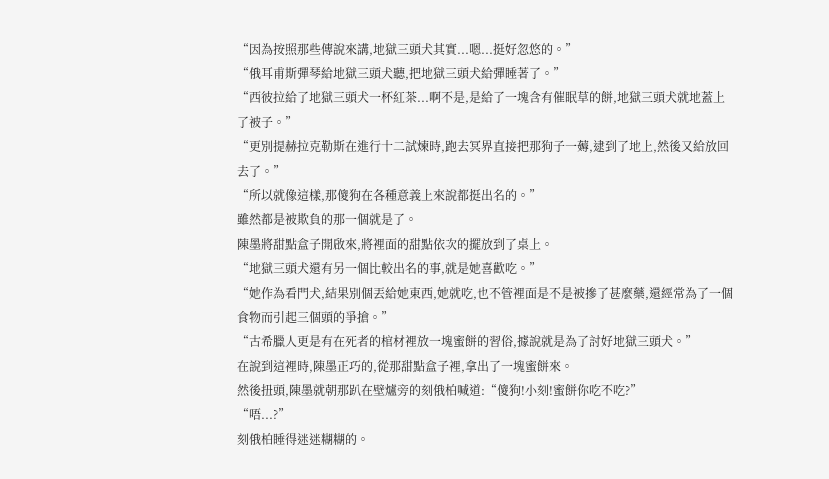“因為按照那些傳說來講,地獄三頭犬其實...嗯...挺好忽悠的。”
“俄耳甫斯彈琴給地獄三頭犬聽,把地獄三頭犬給彈睡著了。”
“西彼拉給了地獄三頭犬一杯紅茶...啊不是,是給了一塊含有催眠草的餅,地獄三頭犬就地蓋上了被子。”
“更別提赫拉克勒斯在進行十二試煉時,跑去冥界直接把那狗子一薅,逮到了地上,然後又給放回去了。”
“所以就像這樣,那傻狗在各種意義上來說都挺出名的。”
雖然都是被欺負的那一個就是了。
陳墨將甜點盒子開啟來,將裡面的甜點依次的擺放到了桌上。
“地獄三頭犬還有另一個比較出名的事,就是她喜歡吃。”
“她作為看門犬,結果別個丟給她東西,她就吃,也不管裡面是不是被摻了甚麼藥,還經常為了一個食物而引起三個頭的爭搶。”
“古希臘人更是有在死者的棺材裡放一塊蜜餅的習俗,據說就是為了討好地獄三頭犬。”
在說到這裡時,陳墨正巧的,從那甜點盒子裡,拿出了一塊蜜餅來。
然後扭頭,陳墨就朝那趴在壁爐旁的刻俄柏喊道:“傻狗!小刻!蜜餅你吃不吃?”
“唔...?”
刻俄柏睡得迷迷糊糊的。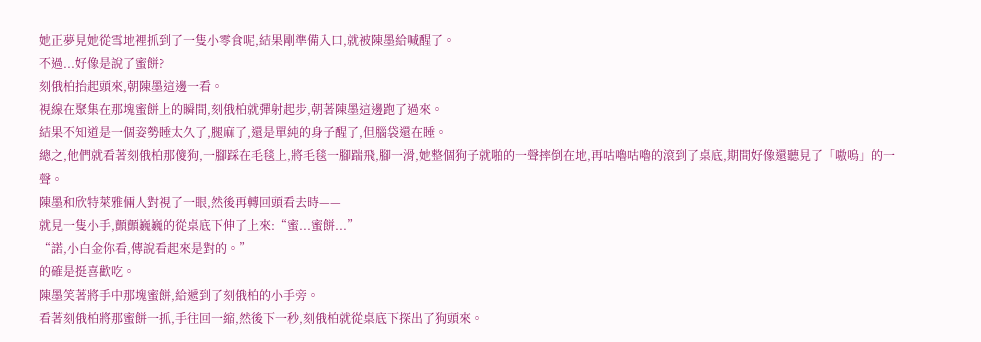她正夢見她從雪地裡抓到了一隻小零食呢,結果剛準備入口,就被陳墨給喊醒了。
不過...好像是說了蜜餅?
刻俄柏抬起頭來,朝陳墨這邊一看。
視線在聚集在那塊蜜餅上的瞬間,刻俄柏就彈射起步,朝著陳墨這邊跑了過來。
結果不知道是一個姿勢睡太久了,腿麻了,還是單純的身子醒了,但腦袋還在睡。
總之,他們就看著刻俄柏那傻狗,一腳踩在毛毯上,將毛毯一腳踹飛,腳一滑,她整個狗子就啪的一聲摔倒在地,再咕嚕咕嚕的滾到了桌底,期間好像還聽見了「嗷嗚」的一聲。
陳墨和欣特萊雅倆人對視了一眼,然後再轉回頭看去時——
就見一隻小手,顫顫巍巍的從桌底下伸了上來:“蜜...蜜餅...”
“諾,小白金你看,傳說看起來是對的。”
的確是挺喜歡吃。
陳墨笑著將手中那塊蜜餅,給遞到了刻俄柏的小手旁。
看著刻俄柏將那蜜餅一抓,手往回一縮,然後下一秒,刻俄柏就從桌底下探出了狗頭來。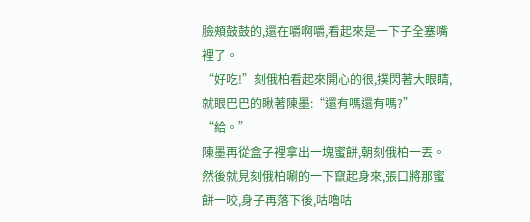臉頰鼓鼓的,還在嚼啊嚼,看起來是一下子全塞嘴裡了。
“好吃!”刻俄柏看起來開心的很,撲閃著大眼睛,就眼巴巴的瞅著陳墨:“還有嗎還有嗎?”
“給。”
陳墨再從盒子裡拿出一塊蜜餅,朝刻俄柏一丟。
然後就見刻俄柏唰的一下竄起身來,張口將那蜜餅一咬,身子再落下後,咕嚕咕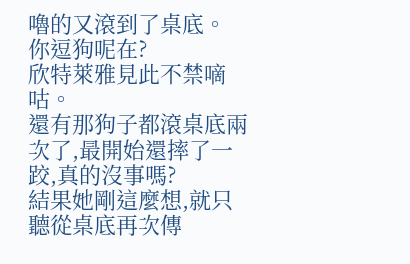嚕的又滾到了桌底。
你逗狗呢在?
欣特萊雅見此不禁嘀咕。
還有那狗子都滾桌底兩次了,最開始還摔了一跤,真的沒事嗎?
結果她剛這麼想,就只聽從桌底再次傳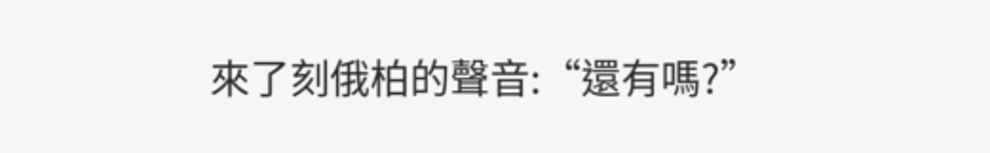來了刻俄柏的聲音:“還有嗎?”